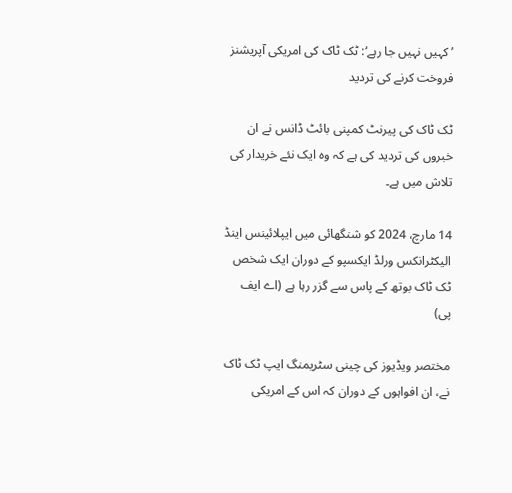’کہیں نہیں جا رہے‘: ٹک ٹاک کی امریکی آپریشنز فروخت کرنے کی تردید

ٹک ٹاک کی پیرنٹ کمپنی بائٹ ڈانس نے ان خبروں کی تردید کی ہے کہ وہ ایک نئے خریدار کی تلاش میں ہے۔

14 مارچ، 2024 کو شنگھائی میں ایپلائینس اینڈ الیکٹرانکس ورلڈ ایکسپو کے دوران ایک شخص ٹک ٹاک بوتھ کے پاس سے گزر رہا ہے (اے ایف پی)

مختصر ویڈیوز کی چینی سٹریمنگ ایپ ٹک ٹاک نے، ان افواہوں کے دوران کہ اس کے امریکی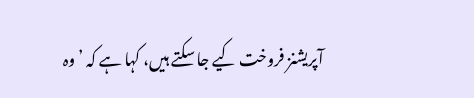آپریشنز فروخت کیے جا سکتے ہیں، کہا ہے کہ ’وہ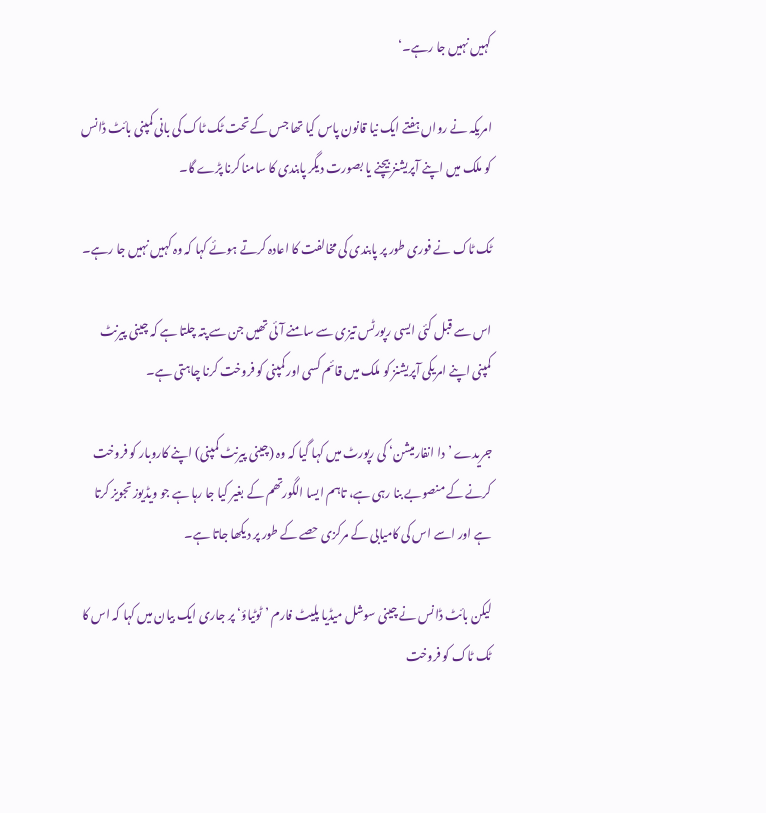کہیں نہیں جا رہے۔‘

امریکہ نے رواں ہفتے ایک نیا قانون پاس کیا تھا جس کے تحت ٹک ٹاک کی بانی کمپنی بائٹ ڈانس کو ملک میں اپنے آپریشنز بیچنے یا بصورت دیگر پابندی کا سامنا کرنا پڑے گا۔

ٹک ٹاک نے فوری طور پر پابندی کی مخالفت کا اعادہ کرتے ہوئے کہا کہ وہ کہیں نہیں جا رہے۔

اس سے قبل کئی ایسی رپورٹس تیزی سے سامنے آئی تھیں جن سے پتہ چلتا ہے کہ چینی پیرنٹ کمپنی اپنے امریکی آپریشنز کو ملک میں قائم کسی اور کمپنی کو فروخت کرنا چاہتی ہے۔

جریدے ’دا انفارمیشن‘ کی رپورٹ میں کہا گیا کہ وہ (چینی پیرنٹ کمپنی) اپنے کاروبار کو فروخت کرنے کے منصوبے بنا رہی ہے، تاہم ایسا الگورتھم کے بغیر کیا جا رہا ہے جو ویڈیوز تجویز کرتا ہے اور اسے اس کی کامیابی کے مرکزی حصے کے طور پر دیکھا جاتا ہے۔

لیکن بائٹ ڈانس نے چینی سوشل میڈیا پلیٹ فارم ’ٹوٹیاؤ‘ پر جاری ایک بیان میں کہا کہ اس کا ٹک ٹاک کو فروخت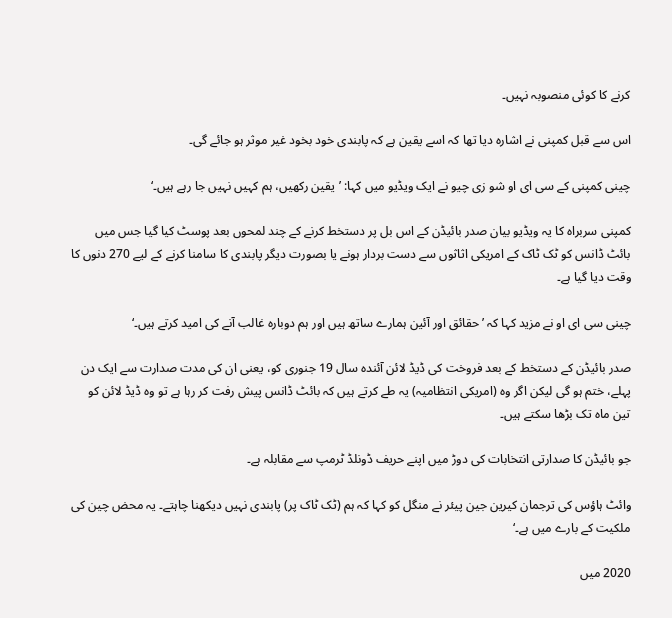کرنے کا کوئی منصوبہ نہیں۔

اس سے قبل کمپنی نے اشارہ دیا تھا کہ اسے یقین ہے کہ پابندی خود بخود غیر موثر ہو جائے گی۔

چینی کمپنی کے سی ای او شو زی چیو نے ایک ویڈیو میں کہا: ’یقین رکھیں، ہم کہیں نہیں جا رہے ہیں۔‘

کمپنی سربراہ کا یہ ویڈیو بیان صدر بائیڈن کے اس بل پر دستخط کرنے کے چند لمحوں بعد پوسٹ کیا گیا جس میں بائٹ ڈانس کو ٹک ٹاک کے امریکی اثاثوں سے دست بردار ہونے یا بصورت دیگر پابندی کا سامنا کرنے کے لیے 270 دنوں کا وقت دیا گیا ہے۔

چینی سی ای او نے مزید کہا کہ ’حقائق اور آئین ہمارے ساتھ ہیں اور ہم دوبارہ غالب آنے کی امید کرتے ہیں۔‘

صدر بائیڈن کے دستخط کے بعد فروخت کی ڈیڈ لائن آئندہ سال 19 جنوری کو، یعنی ان کی مدت صدارت سے ایک دن پہلے، ختم ہو گی لیکن اگر وہ (امریکی انتظامیہ) یہ طے کرتے ہیں کہ بائٹ ڈانس پیش رفت کر رہا ہے تو وہ ڈیڈ لائن کو تین ماہ تک بڑھا سکتے ہیں۔

جو بائیڈن کا صدارتی انتخابات کی دوڑ میں اپنے حریف ڈونلڈ ٹرمپ سے مقابلہ ہے۔

وائٹ ہاؤس کی ترجمان کیرین جین پیئر نے منگل کو کہا کہ ہم (ٹک ٹاک پر) پابندی نہیں دیکھنا چاہتے۔ یہ محض چین کی ملکیت کے بارے میں ہے۔‘

2020 میں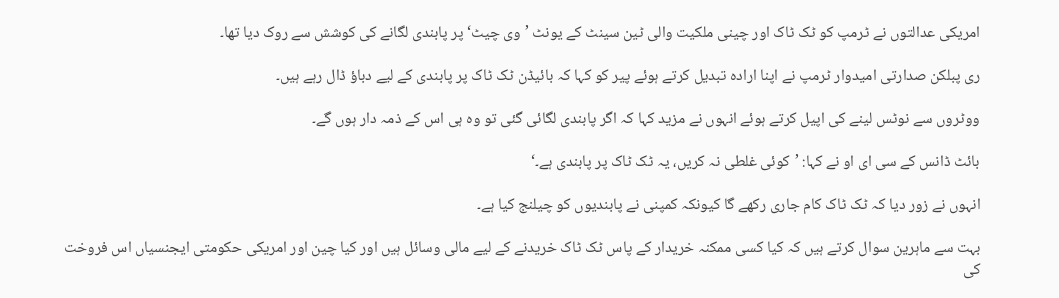امریکی عدالتوں نے ٹرمپ کو ٹک ٹاک اور چینی ملکیت والی ٹین سینٹ کے یونٹ ’وی چیٹ‘ پر پابندی لگانے کی کوشش سے روک دیا تھا۔

ری پبلکن صدارتی امیدوار ٹرمپ نے اپنا ارادہ تبدیل کرتے ہوئے پیر کو کہا کہ بائیڈن ٹک ٹاک پر پابندی کے لیے دباؤ ڈال رہے ہیں۔

ووٹروں سے نوٹس لینے کی اپیل کرتے ہوئے انہوں نے مزید کہا کہ اگر پابندی لگائی گئی تو وہ ہی اس کے ذمہ دار ہوں گے۔

بائٹ ڈانس کے سی ای او نے کہا: ’کوئی غلطی نہ کریں، یہ ٹک ٹاک پر پابندی ہے۔‘

انہوں نے زور دیا کہ ٹک ٹاک کام جاری رکھے گا کیونکہ کمپنی نے پابندیوں کو چیلنج کیا ہے۔

بہت سے ماہرین سوال کرتے ہیں کہ کیا کسی ممکنہ خریدار کے پاس ٹک ٹاک خریدنے کے لیے مالی وسائل ہیں اور کیا چین اور امریکی حکومتی ایجنسیاں اس فروخت کی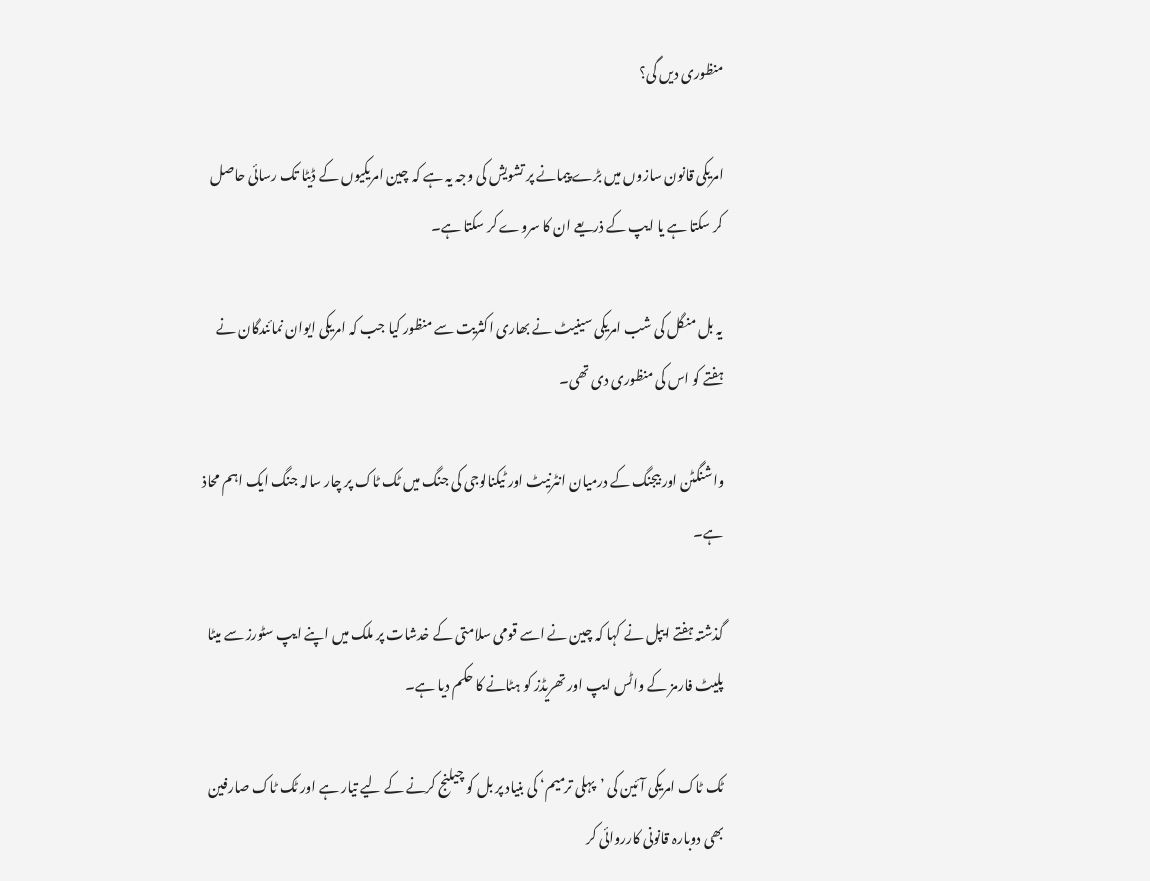منظوری دیں گی؟

امریکی قانون سازوں میں بڑے پیمانے پر تشویش کی وجہ یہ ہے کہ چین امریکیوں کے ڈیٹا تک رسائی حاصل کر سکتا ہے یا ایپ کے ذریعے ان کا سروے کر سکتا ہے۔

یہ بل منگل کی شب امریکی سینیٹ نے بھاری اکثریت سے منظور کیا جب کہ امریکی ایوان نمائندگان نے ہفتے کو اس کی منظوری دی تھی۔

واشنگٹن اور بیجنگ کے درمیان انٹرنیٹ اور ٹیکنالوجی کی جنگ میں ٹک ٹاک پر چار سالہ جنگ ایک اہم محاذ ہے۔

گذشتہ ہفتے ایپل نے کہا کہ چین نے اسے قومی سلامتی کے خدشات پر ملک میں اپنے ایپ سٹورز سے میٹا پلیٹ فارمز کے واٹس ایپ اور تھریڈز کو ہٹانے کا حکم دیا ہے۔

ٹک ٹاک امریکی آئین کی ’پہلی ترمیم‘ کی بنیاد پر بل کو چیلنج کرنے کے لیے تیار ہے اور ٹک ٹاک صارفین بھی دوبارہ قانونی کارروائی کر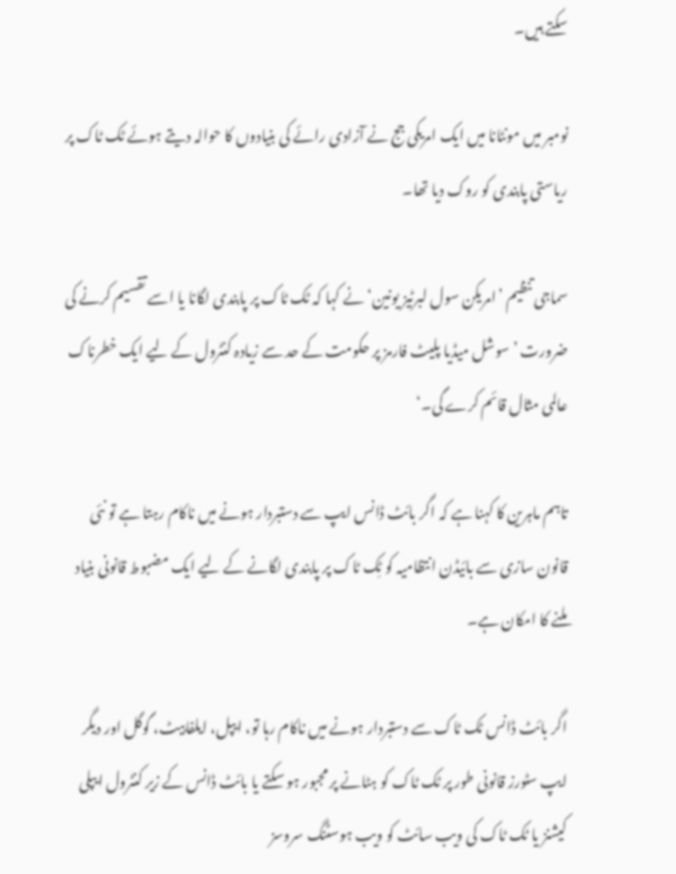سکتے ہیں۔

نومبر میں مونٹانا میں ایک امریکی جج نے آزادی رائے کی بنیادوں کا حوالہ دیتے ہوئے ٹک ٹاک پر ریاستی پابندی کو روک دیا تھا۔

سماجی تنظیم ’امریکن سول لبرٹیز یونین‘ نے کہا کہ ٹک ٹاک پر پابندی لگانا یا اسے تقسیم کرنے کی ضرورت ’سوشل میڈیا پلیٹ فارمز پر حکومت کے حد سے زیادہ کنٹرول کے لیے ایک خطرناک عالمی مثال قائم کرے گی۔‘

تاہم ماہرین کا کہنا ہے کہ اگر بائٹ ڈانس ایپ سے دستبردار ہونے میں ناکام رہتا ہے تو نئی قانون سازی سے بائیڈن انتظامیہ کو ٹِک ٹاک پر پابندی لگانے کے لیے ایک مضبوط قانونی بنیاد ملنے کا امکان ہے۔

اگر بائٹ ڈانس ٹک ٹاک سے دستبردار ہونے میں ناکام رہا تو، ایپل، ایلفابیٹ، گوگل اور دیگر ایپ سٹورز قانونی طور پر ٹک ٹاک کو ہٹانے پر مجبور ہو سکتے یا بائٹ ڈانس کے زیر کنٹرول ایپلی کیشنز یا ٹک ٹاک کی ویب سائٹ کو ویب ہوسٹنگ سروسز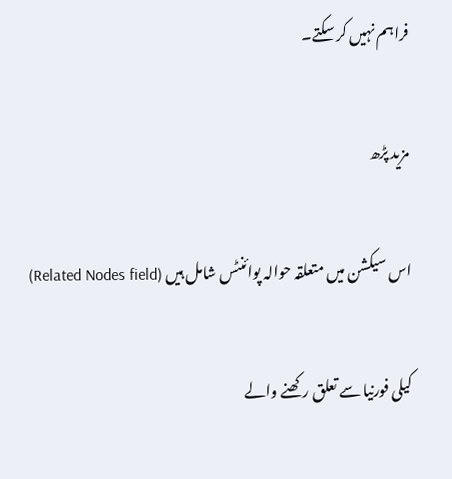فراہم نہیں کر سکتے۔

مزید پڑھ

اس سیکشن میں متعلقہ حوالہ پوائنٹس شامل ہیں (Related Nodes field)

کیلی فورنیا سے تعلق رکھنے والے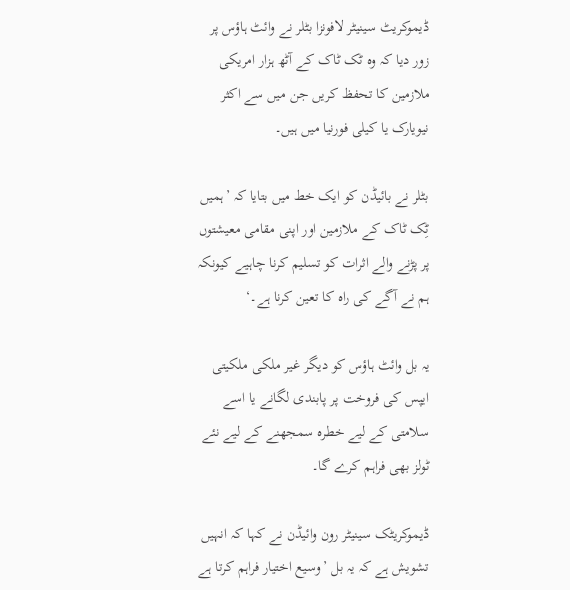ڈیموکریٹ سینیٹر لافونزا بٹلر نے وائٹ ہاؤس پر زور دیا کہ وہ ٹک ٹاک کے آٹھ ہزار امریکی ملازمین کا تحفظ کریں جن میں سے اکثر نیویارک یا کیلی فورنیا میں ہیں۔

بٹلر نے بائیڈن کو ایک خط میں بتایا کہ ’ہمیں ٹِک ٹاک کے ملازمین اور اپنی مقامی معیشتوں پر پڑنے والے اثرات کو تسلیم کرنا چاہیے کیونکہ ہم نے آگے کی راہ کا تعین کرنا ہے۔‘

یہ بل وائٹ ہاؤس کو دیگر غیر ملکی ملکیتی ایپس کی فروخت پر پابندی لگانے یا اسے سلامتی کے لیے خطرہ سمجھنے کے لیے نئے ٹولز بھی فراہم کرے گا۔

ڈیموکریٹک سینیٹر رون وائیڈن نے کہا کہ انہیں تشویش ہے کہ یہ بل ’وسیع اختیار فراہم کرتا ہے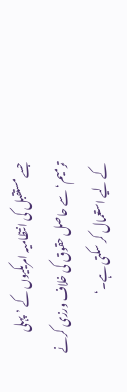جسے مستقبل کی انتظامیہ امریکیوں کے ’پہلی ترمیم‘ سے حاصل حقوق کی خلاف ورزی کرنے کے لیے استعمال کر سکتی ہے۔‘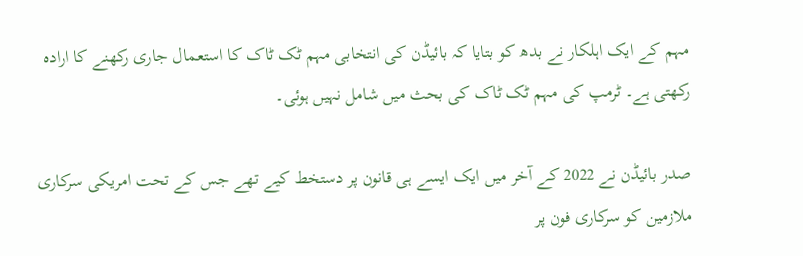مہم کے ایک اہلکار نے بدھ کو بتایا کہ بائیڈن کی انتخابی مہم ٹک ٹاک کا استعمال جاری رکھنے کا ارادہ رکھتی ہے۔ ٹرمپ کی مہم ٹک ٹاک کی بحث میں شامل نہیں ہوئی۔

صدر بائیڈن نے 2022 کے آخر میں ایک ایسے ہی قانون پر دستخط کیے تھے جس کے تحت امریکی سرکاری ملازمین کو سرکاری فون پر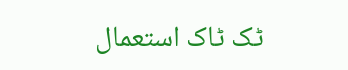ٹک ٹاک استعمال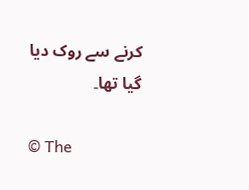کرنے سے روک دیا گیا تھا۔

© The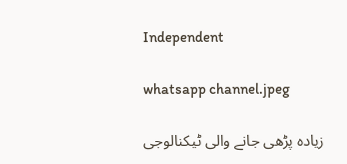Independent

whatsapp channel.jpeg

زیادہ پڑھی جانے والی ٹیکنالوجی